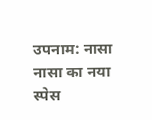उपनाम: नासा
नासा का नया स्पेस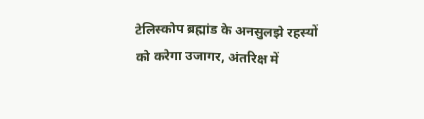टेलिस्कोप ब्रह्मांड के अनसुलझे रहस्यों को करेगा उजागर, अंतरिक्ष में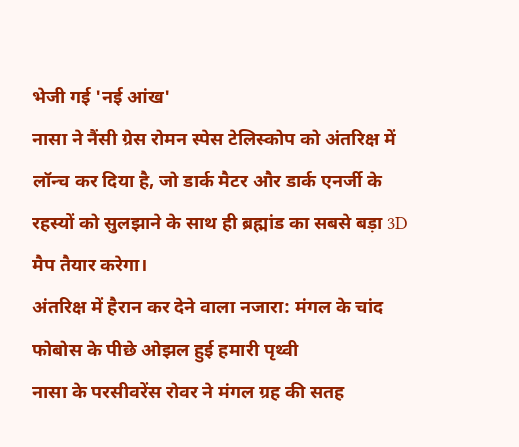भेजी गई 'नई आंख'
नासा ने नैंसी ग्रेस रोमन स्पेस टेलिस्कोप को अंतरिक्ष में लॉन्च कर दिया है, जो डार्क मैटर और डार्क एनर्जी के रहस्यों को सुलझाने के साथ ही ब्रह्मांड का सबसे बड़ा 3D मैप तैयार करेगा।
अंतरिक्ष में हैरान कर देने वाला नजारा: मंगल के चांद फोबोस के पीछे ओझल हुई हमारी पृथ्वी
नासा के परसीवरेंस रोवर ने मंगल ग्रह की सतह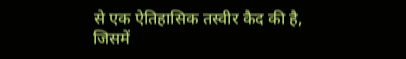से एक ऐतिहासिक तस्वीर कैद की है, जिसमें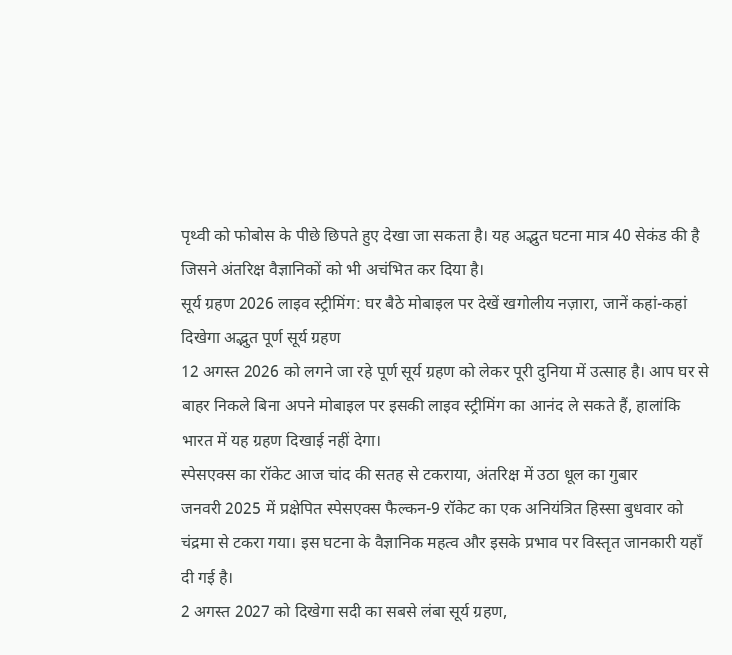पृथ्वी को फोबोस के पीछे छिपते हुए देखा जा सकता है। यह अद्भुत घटना मात्र 40 सेकंड की है जिसने अंतरिक्ष वैज्ञानिकों को भी अचंभित कर दिया है।
सूर्य ग्रहण 2026 लाइव स्ट्रीमिंग: घर बैठे मोबाइल पर देखें खगोलीय नज़ारा, जानें कहां-कहां दिखेगा अद्भुत पूर्ण सूर्य ग्रहण
12 अगस्त 2026 को लगने जा रहे पूर्ण सूर्य ग्रहण को लेकर पूरी दुनिया में उत्साह है। आप घर से बाहर निकले बिना अपने मोबाइल पर इसकी लाइव स्ट्रीमिंग का आनंद ले सकते हैं, हालांकि भारत में यह ग्रहण दिखाई नहीं देगा।
स्पेसएक्स का रॉकेट आज चांद की सतह से टकराया, अंतरिक्ष में उठा धूल का गुबार
जनवरी 2025 में प्रक्षेपित स्पेसएक्स फैल्कन-9 रॉकेट का एक अनियंत्रित हिस्सा बुधवार को चंद्रमा से टकरा गया। इस घटना के वैज्ञानिक महत्व और इसके प्रभाव पर विस्तृत जानकारी यहाँ दी गई है।
2 अगस्त 2027 को दिखेगा सदी का सबसे लंबा सूर्य ग्रहण,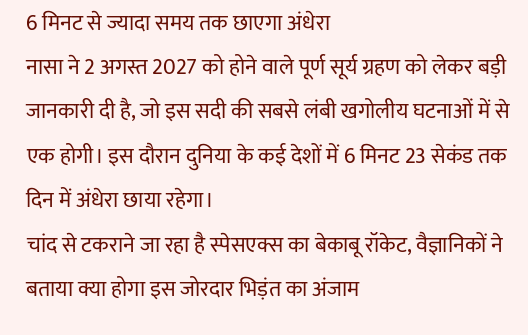6 मिनट से ज्यादा समय तक छाएगा अंधेरा
नासा ने 2 अगस्त 2027 को होने वाले पूर्ण सूर्य ग्रहण को लेकर बड़ी जानकारी दी है, जो इस सदी की सबसे लंबी खगोलीय घटनाओं में से एक होगी। इस दौरान दुनिया के कई देशों में 6 मिनट 23 सेकंड तक दिन में अंधेरा छाया रहेगा।
चांद से टकराने जा रहा है स्पेसएक्स का बेकाबू रॉकेट, वैज्ञानिकों ने बताया क्या होगा इस जोरदार भिड़ंत का अंजाम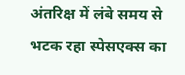अंतरिक्ष में लंबे समय से भटक रहा स्पेसएक्स का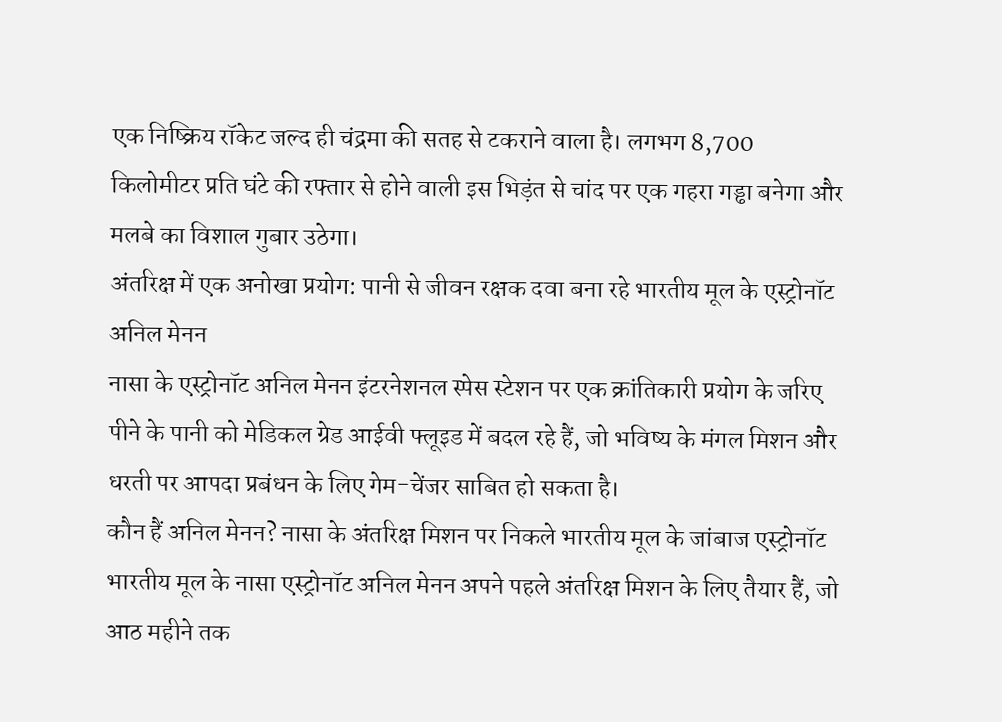एक निष्क्रिय रॉकेट जल्द ही चंद्रमा की सतह से टकराने वाला है। लगभग 8,700 किलोमीटर प्रति घंटे की रफ्तार से होने वाली इस भिड़ंत से चांद पर एक गहरा गड्ढा बनेगा और मलबे का विशाल गुबार उठेगा।
अंतरिक्ष में एक अनोखा प्रयोग: पानी से जीवन रक्षक दवा बना रहे भारतीय मूल के एस्ट्रोनॉट अनिल मेनन
नासा के एस्ट्रोनॉट अनिल मेनन इंटरनेशनल स्पेस स्टेशन पर एक क्रांतिकारी प्रयोग के जरिए पीने के पानी को मेडिकल ग्रेड आईवी फ्लूइड में बदल रहे हैं, जो भविष्य के मंगल मिशन और धरती पर आपदा प्रबंधन के लिए गेम-चेंजर साबित हो सकता है।
कौन हैं अनिल मेनन? नासा के अंतरिक्ष मिशन पर निकले भारतीय मूल के जांबाज एस्ट्रोनॉट
भारतीय मूल के नासा एस्ट्रोनॉट अनिल मेनन अपने पहले अंतरिक्ष मिशन के लिए तैयार हैं, जो आठ महीने तक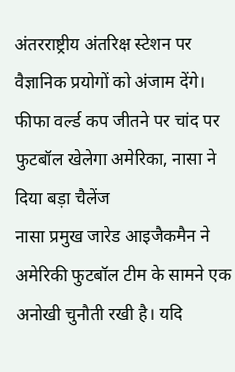अंतरराष्ट्रीय अंतरिक्ष स्टेशन पर वैज्ञानिक प्रयोगों को अंजाम देंगे।
फीफा वर्ल्ड कप जीतने पर चांद पर फुटबॉल खेलेगा अमेरिका, नासा ने दिया बड़ा चैलेंज
नासा प्रमुख जारेड आइजैकमैन ने अमेरिकी फुटबॉल टीम के सामने एक अनोखी चुनौती रखी है। यदि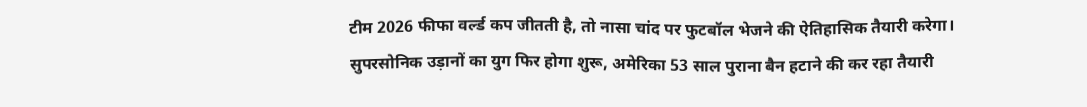टीम 2026 फीफा वर्ल्ड कप जीतती है, तो नासा चांद पर फुटबॉल भेजने की ऐतिहासिक तैयारी करेगा।
सुपरसोनिक उड़ानों का युग फिर होगा शुरू, अमेरिका 53 साल पुराना बैन हटाने की कर रहा तैयारी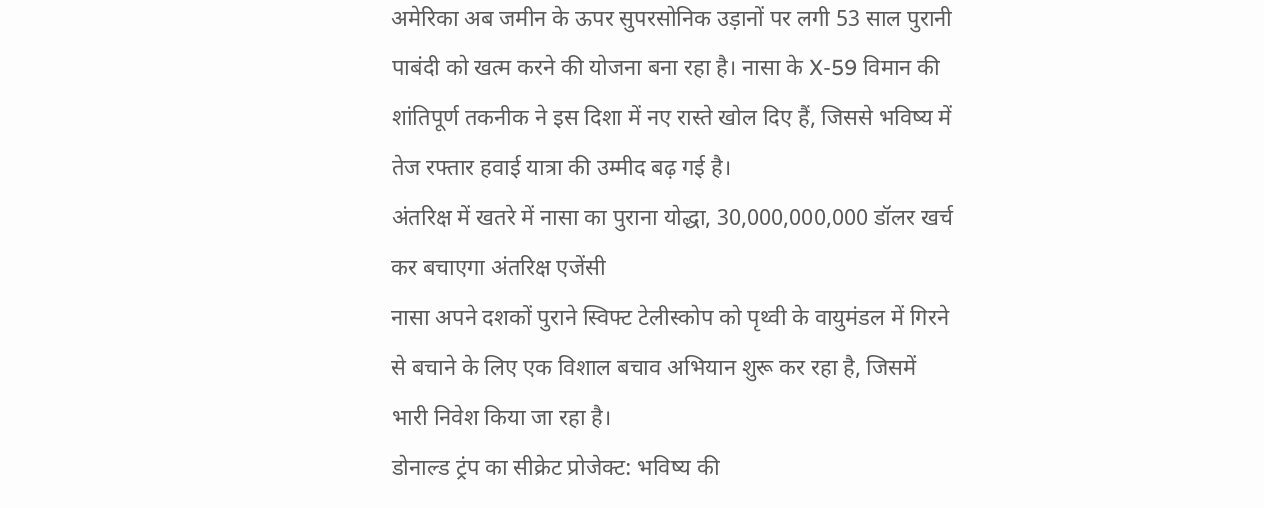अमेरिका अब जमीन के ऊपर सुपरसोनिक उड़ानों पर लगी 53 साल पुरानी पाबंदी को खत्म करने की योजना बना रहा है। नासा के X-59 विमान की शांतिपूर्ण तकनीक ने इस दिशा में नए रास्ते खोल दिए हैं, जिससे भविष्य में तेज रफ्तार हवाई यात्रा की उम्मीद बढ़ गई है।
अंतरिक्ष में खतरे में नासा का पुराना योद्धा, 30,000,000,000 डॉलर खर्च कर बचाएगा अंतरिक्ष एजेंसी
नासा अपने दशकों पुराने स्विफ्ट टेलीस्कोप को पृथ्वी के वायुमंडल में गिरने से बचाने के लिए एक विशाल बचाव अभियान शुरू कर रहा है, जिसमें भारी निवेश किया जा रहा है।
डोनाल्ड ट्रंप का सीक्रेट प्रोजेक्ट: भविष्य की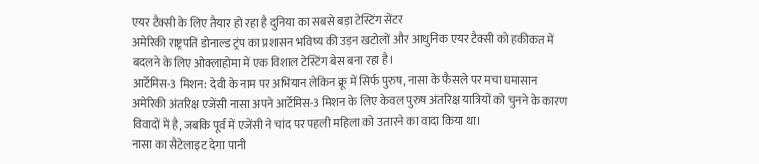एयर टैक्सी के लिए तैयार हो रहा है दुनिया का सबसे बड़ा टेस्टिंग सेंटर
अमेरिकी राष्ट्रपति डोनाल्ड ट्रंप का प्रशासन भविष्य की उड़न खटोलों और आधुनिक एयर टैक्सी को हकीकत में बदलने के लिए ओक्लाहोमा में एक विशाल टेस्टिंग बेस बना रहा है।
आर्टेमिस-3 मिशन: देवी के नाम पर अभियान लेकिन क्रू में सिर्फ पुरुष, नासा के फैसले पर मचा घमासान
अमेरिकी अंतरिक्ष एजेंसी नासा अपने आर्टेमिस-3 मिशन के लिए केवल पुरुष अंतरिक्ष यात्रियों को चुनने के कारण विवादों में है, जबकि पूर्व में एजेंसी ने चांद पर पहली महिला को उतारने का वादा किया था।
नासा का सैटेलाइट देगा पानी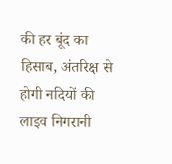की हर बूंद का हिसाब, अंतरिक्ष से होगी नदियों की लाइव निगरानी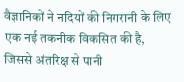वैज्ञानिकों ने नदियों की निगरानी के लिए एक नई तकनीक विकसित की है, जिससे अंतरिक्ष से पानी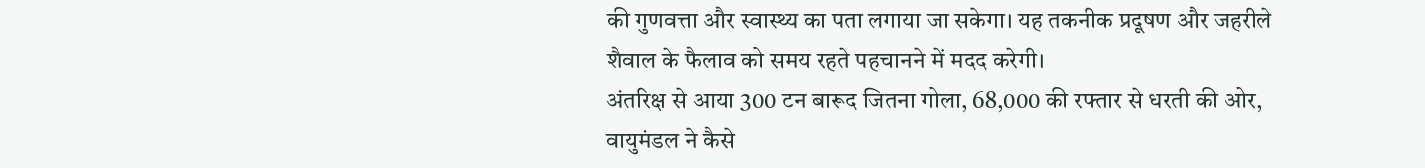की गुणवत्ता और स्वास्थ्य का पता लगाया जा सकेगा। यह तकनीक प्रदूषण और जहरीले शैवाल के फैलाव को समय रहते पहचानने में मदद करेगी।
अंतरिक्ष से आया 300 टन बारूद जितना गोला, 68,000 की रफ्तार से धरती की ओर, वायुमंडल ने कैसे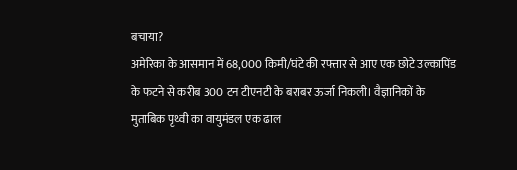बचाया?
अमेरिका के आसमान में 68,000 किमी/घंटे की रफ्तार से आए एक छोटे उल्कापिंड के फटने से करीब 300 टन टीएनटी के बराबर ऊर्जा निकली। वैज्ञानिकों के मुताबिक पृथ्वी का वायुमंडल एक ढाल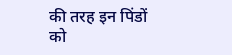की तरह इन पिंडों को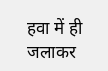हवा में ही जलाकर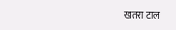खतरा टाल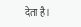देता है।